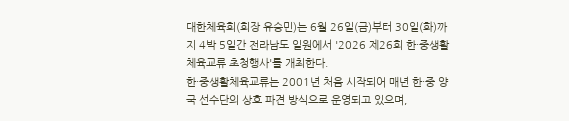대한체육회(회장 유승민)는 6월 26일(금)부터 30일(화)까지 4박 5일간 전라남도 일원에서 '2026 제26회 한·중생활체육교류 초청행사'를 개최한다.
한·중생활체육교류는 2001년 처음 시작되어 매년 한·중 양국 선수단의 상호 파견 방식으로 운영되고 있으며,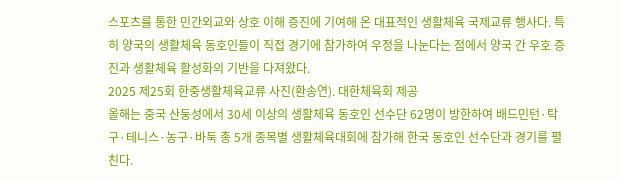스포츠를 통한 민간외교와 상호 이해 증진에 기여해 온 대표적인 생활체육 국제교류 행사다. 특히 양국의 생활체육 동호인들이 직접 경기에 참가하여 우정을 나눈다는 점에서 양국 간 우호 증진과 생활체육 활성화의 기반을 다져왔다.
2025 제25회 한중생활체육교류 사진(환송연). 대한체육회 제공
올해는 중국 산둥성에서 30세 이상의 생활체육 동호인 선수단 62명이 방한하여 배드민턴·탁구·테니스·농구·바둑 총 5개 종목별 생활체육대회에 참가해 한국 동호인 선수단과 경기를 펼친다.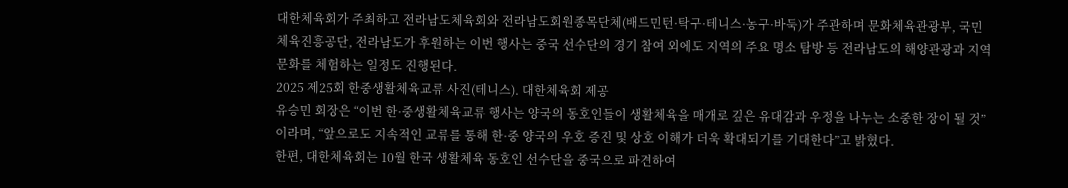대한체육회가 주최하고 전라남도체육회와 전라남도회원종목단체(배드민턴·탁구·테니스·농구·바둑)가 주관하며 문화체육관광부, 국민체육진흥공단, 전라남도가 후원하는 이번 행사는 중국 선수단의 경기 참여 외에도 지역의 주요 명소 탐방 등 전라남도의 해양관광과 지역문화를 체험하는 일정도 진행된다.
2025 제25회 한중생활체육교류 사진(테니스). 대한체육회 제공
유승민 회장은 “이번 한·중생활체육교류 행사는 양국의 동호인들이 생활체육을 매개로 깊은 유대감과 우정을 나누는 소중한 장이 될 것”이라며, “앞으로도 지속적인 교류를 통해 한·중 양국의 우호 증진 및 상호 이해가 더욱 확대되기를 기대한다”고 밝혔다.
한편, 대한체육회는 10월 한국 생활체육 동호인 선수단을 중국으로 파견하여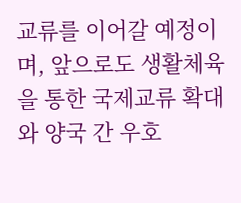교류를 이어갈 예정이며, 앞으로도 생활체육을 통한 국제교류 확대와 양국 간 우호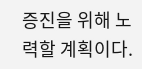증진을 위해 노력할 계획이다.